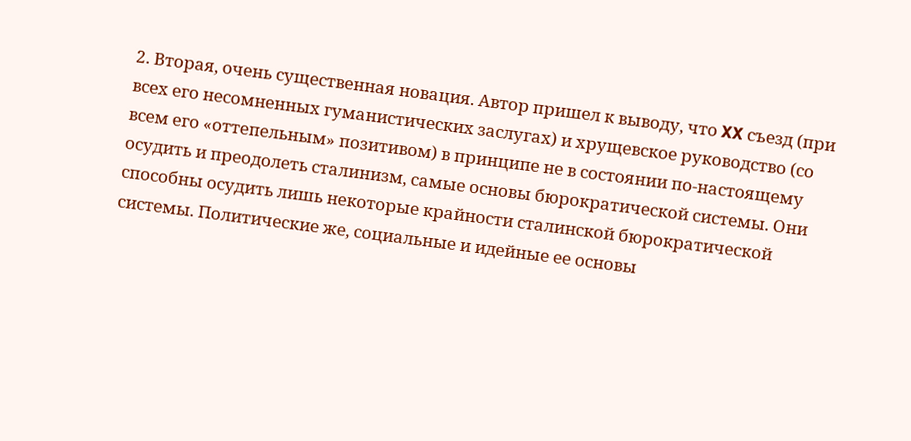2. Вторая, очень существенная новация. Автор пришел к выводу, что XX съезд (при всех его несомненных гуманистических заслугах) и хрущевское руководство (со всем его «оттепельным» позитивом) в принципе не в состоянии по-настоящему осудить и преодолеть сталинизм, самые основы бюрократической системы. Они способны осудить лишь некоторые крайности сталинской бюрократической системы. Политические же, социальные и идейные ее основы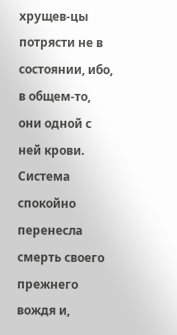хрущев-цы потрясти не в состоянии, ибо, в общем-то, они одной с ней крови. Система спокойно перенесла смерть своего прежнего вождя и,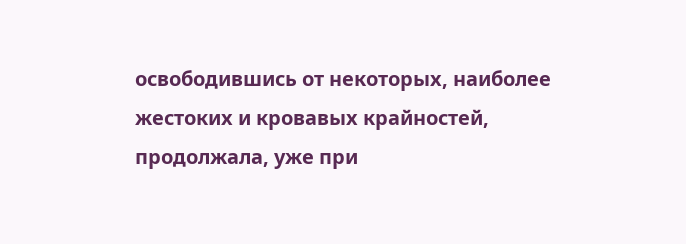освободившись от некоторых, наиболее жестоких и кровавых крайностей, продолжала, уже при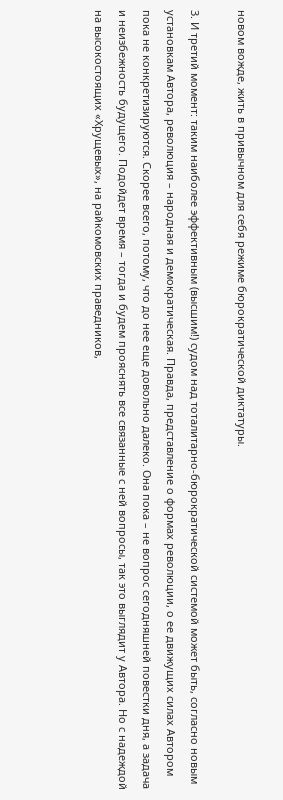новом вожде, жить в привычном для себя режиме бюрократической диктатуры.

3. И третий момент: таким наиболее эффективным (высшим!) судом над тоталитарно-бюрократической системой может быть, согласно новым установкам Автора, революция – народная и демократическая. Правда, представление о формах революции, о ее движущих силах Автором пока не конкретизируются. Скорее всего, потому, что до нее еще довольно далеко. Она пока – не вопрос сегодняшней повестки дня, а задача и неизбежность будущего. Подойдет время – тогда и будем прояснять все связанные с ней вопросы, так это выглядит у Автора. Но с надеждой на высокостоящих «Хрущевых», на райкомовских праведников,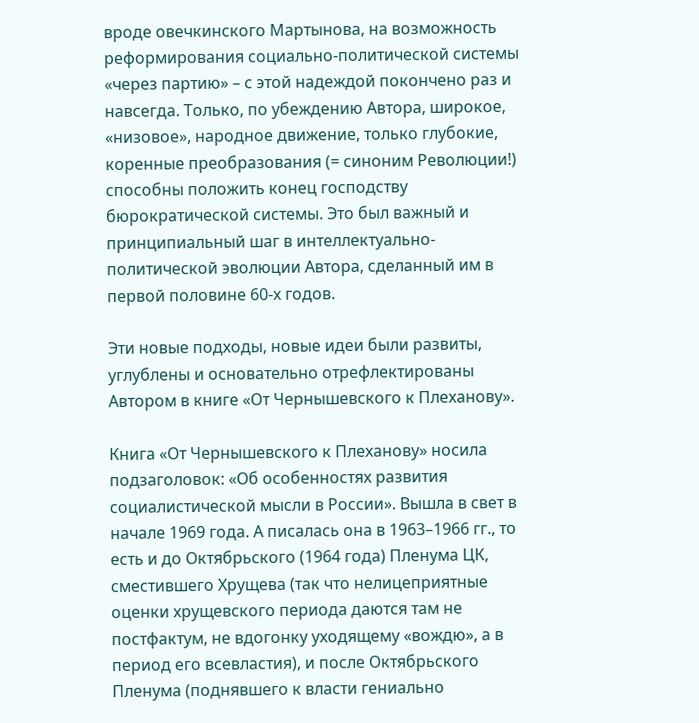вроде овечкинского Мартынова, на возможность реформирования социально-политической системы «через партию» – с этой надеждой покончено раз и навсегда. Только, по убеждению Автора, широкое, «низовое», народное движение, только глубокие, коренные преобразования (= синоним Революции!) способны положить конец господству бюрократической системы. Это был важный и принципиальный шаг в интеллектуально-политической эволюции Автора, сделанный им в первой половине 60-х годов.

Эти новые подходы, новые идеи были развиты, углублены и основательно отрефлектированы Автором в книге «От Чернышевского к Плеханову».

Книга «От Чернышевского к Плеханову» носила подзаголовок: «Об особенностях развития социалистической мысли в России». Вышла в свет в начале 1969 года. А писалась она в 1963–1966 гг., то есть и до Октябрьского (1964 года) Пленума ЦК, сместившего Хрущева (так что нелицеприятные оценки хрущевского периода даются там не постфактум, не вдогонку уходящему «вождю», а в период его всевластия), и после Октябрьского Пленума (поднявшего к власти гениально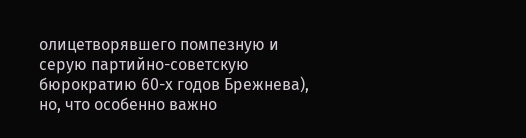олицетворявшего помпезную и серую партийно-советскую бюрократию 60-х годов Брежнева), но, что особенно важно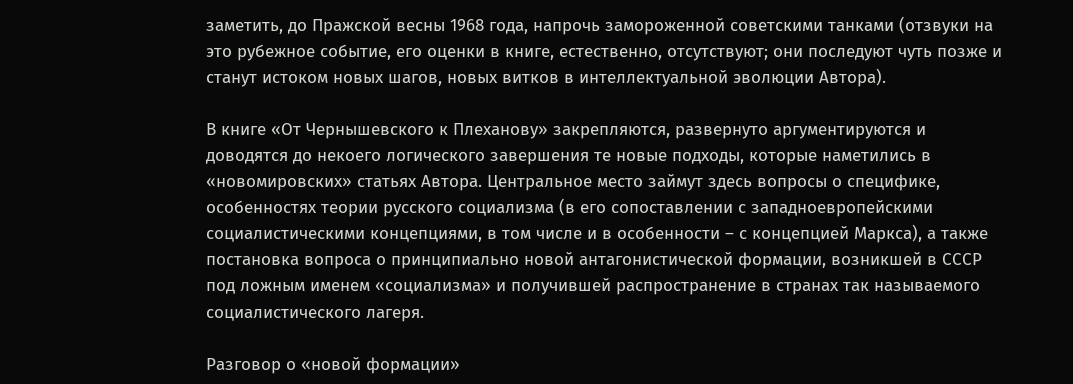заметить, до Пражской весны 1968 года, напрочь замороженной советскими танками (отзвуки на это рубежное событие, его оценки в книге, естественно, отсутствуют; они последуют чуть позже и станут истоком новых шагов, новых витков в интеллектуальной эволюции Автора).

В книге «От Чернышевского к Плеханову» закрепляются, развернуто аргументируются и доводятся до некоего логического завершения те новые подходы, которые наметились в «новомировских» статьях Автора. Центральное место займут здесь вопросы о специфике, особенностях теории русского социализма (в его сопоставлении с западноевропейскими социалистическими концепциями, в том числе и в особенности – с концепцией Маркса), а также постановка вопроса о принципиально новой антагонистической формации, возникшей в СССР под ложным именем «социализма» и получившей распространение в странах так называемого социалистического лагеря.

Разговор о «новой формации»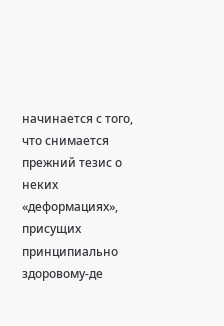начинается с того, что снимается прежний тезис о неких «деформациях», присущих принципиально здоровому-де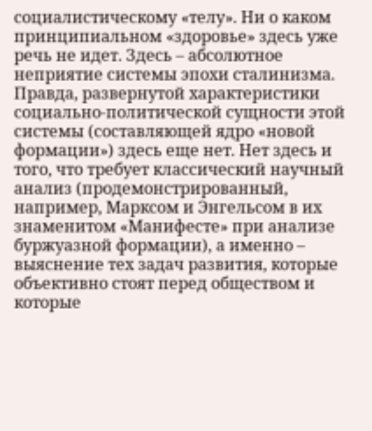социалистическому «телу». Ни о каком принципиальном «здоровье» здесь уже речь не идет. Здесь – абсолютное неприятие системы эпохи сталинизма. Правда, развернутой характеристики социально-политической сущности этой системы (составляющей ядро «новой формации») здесь еще нет. Нет здесь и того, что требует классический научный анализ (продемонстрированный, например, Марксом и Энгельсом в их знаменитом «Манифесте» при анализе буржуазной формации), а именно – выяснение тех задач развития, которые объективно стоят перед обществом и которые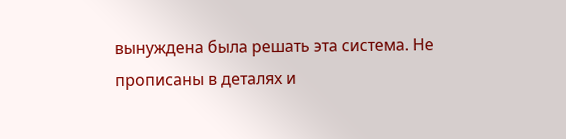вынуждена была решать эта система. Не прописаны в деталях и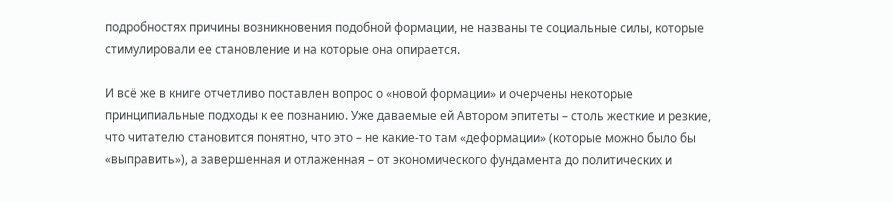подробностях причины возникновения подобной формации, не названы те социальные силы, которые стимулировали ее становление и на которые она опирается.

И всё же в книге отчетливо поставлен вопрос о «новой формации» и очерчены некоторые принципиальные подходы к ее познанию. Уже даваемые ей Автором эпитеты – столь жесткие и резкие, что читателю становится понятно, что это – не какие-то там «деформации» (которые можно было бы «выправить»), а завершенная и отлаженная – от экономического фундамента до политических и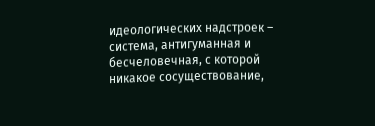идеологических надстроек – система, антигуманная и бесчеловечная, с которой никакое сосуществование,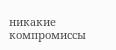никакие компромиссы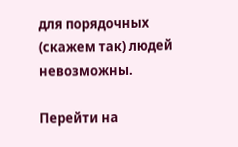для порядочных (скажем так) людей невозможны.

Перейти на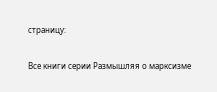страницу:

Все книги серии Размышляя о марксизме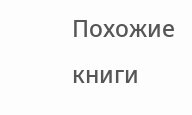Похожие книги